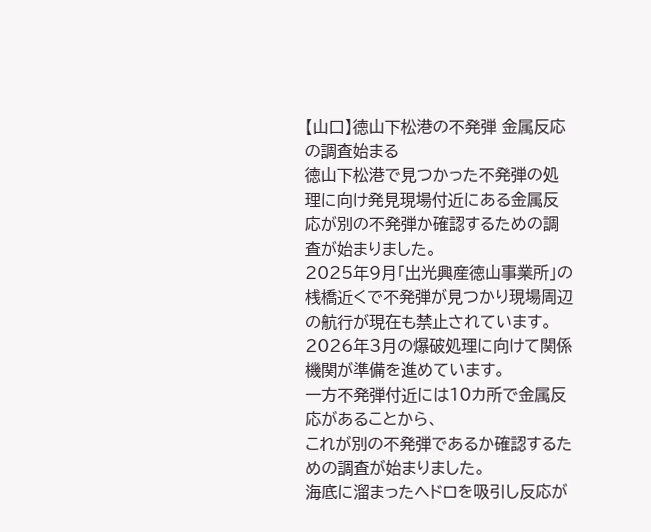【山口】徳山下松港の不発弾 金属反応の調査始まる
徳山下松港で見つかった不発弾の処理に向け発見現場付近にある金属反応が別の不発弾か確認するための調査が始まりました。
2025年9月「出光興産徳山事業所」の桟橋近くで不発弾が見つかり現場周辺の航行が現在も禁止されています。
2026年3月の爆破処理に向けて関係機関が準備を進めています。
一方不発弾付近には10カ所で金属反応があることから、
これが別の不発弾であるか確認するための調査が始まりました。
海底に溜まったヘドロを吸引し反応が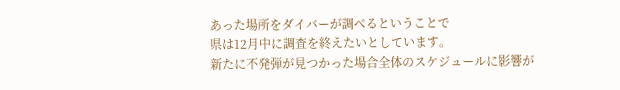あった場所をダイバーが調べるということで
県は12月中に調査を終えたいとしています。
新たに不発弾が見つかった場合全体のスケジュールに影響が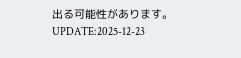出る可能性があります。
UPDATE:2025-12-23